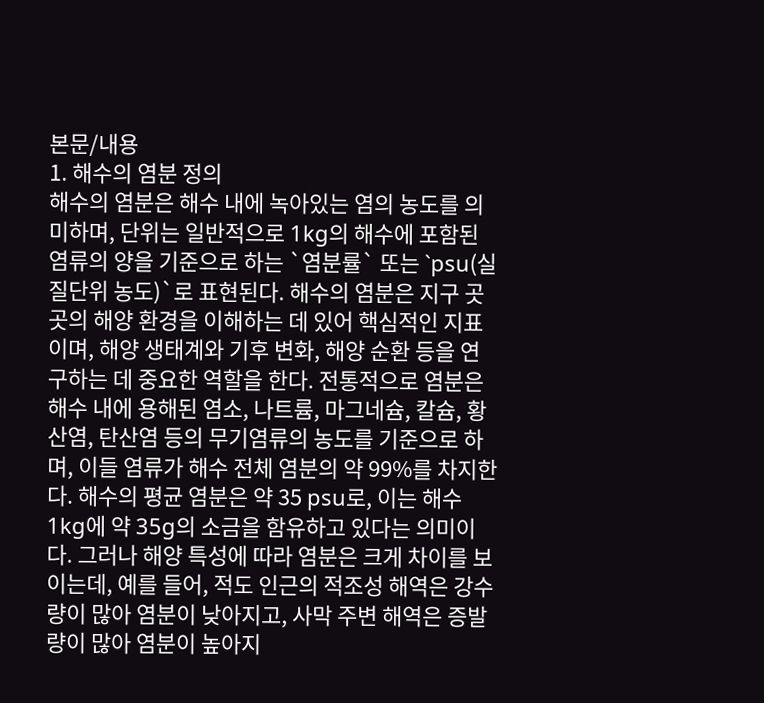본문/내용
1. 해수의 염분 정의
해수의 염분은 해수 내에 녹아있는 염의 농도를 의미하며, 단위는 일반적으로 1kg의 해수에 포함된 염류의 양을 기준으로 하는 `염분률` 또는 `psu(실질단위 농도)`로 표현된다. 해수의 염분은 지구 곳곳의 해양 환경을 이해하는 데 있어 핵심적인 지표이며, 해양 생태계와 기후 변화, 해양 순환 등을 연구하는 데 중요한 역할을 한다. 전통적으로 염분은 해수 내에 용해된 염소, 나트륨, 마그네슘, 칼슘, 황산염, 탄산염 등의 무기염류의 농도를 기준으로 하며, 이들 염류가 해수 전체 염분의 약 99%를 차지한다. 해수의 평균 염분은 약 35 psu로, 이는 해수 1kg에 약 35g의 소금을 함유하고 있다는 의미이다. 그러나 해양 특성에 따라 염분은 크게 차이를 보이는데, 예를 들어, 적도 인근의 적조성 해역은 강수량이 많아 염분이 낮아지고, 사막 주변 해역은 증발량이 많아 염분이 높아지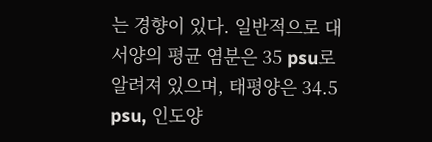는 경향이 있다. 일반적으로 대서양의 평균 염분은 35 psu로 알려져 있으며, 태평양은 34.5 psu, 인도양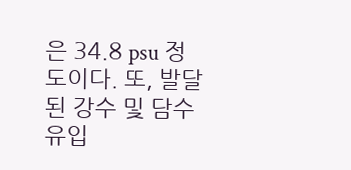은 34.8 psu 정도이다. 또, 발달된 강수 및 담수 유입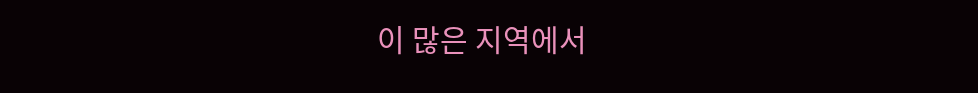이 많은 지역에서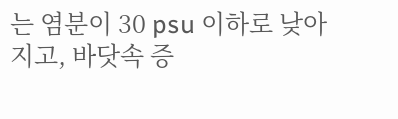는 염분이 30 psu 이하로 낮아지고, 바닷속 증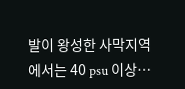발이 왕성한 사막지역에서는 40 psu 이상…